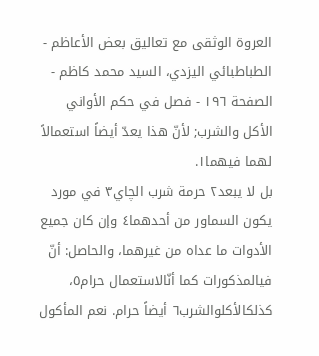العروة الوثقى مع تعاليق بعض الأعاظم - الطباطبائي اليزدي، السيد محمد كاظم - الصفحة ١٩٦ - فصل في حكم الأواني
الأكل والشرب; لأنّ هذا يعدّ أيضاً استعمالاً لهما فيهما١.
بل لا يبعد٢ حرمة شرب الچاي٣ في مورد يكون السماور من أحدهما٤ وإن كان جميع الأدوات ما عداه من غيرهما، والحاصل: أنّ فيالمذكورات كما أنّالاستعمال حرام٥، كذلكالأكلوالشرب٦ أيضاً حرام. نعم المأكول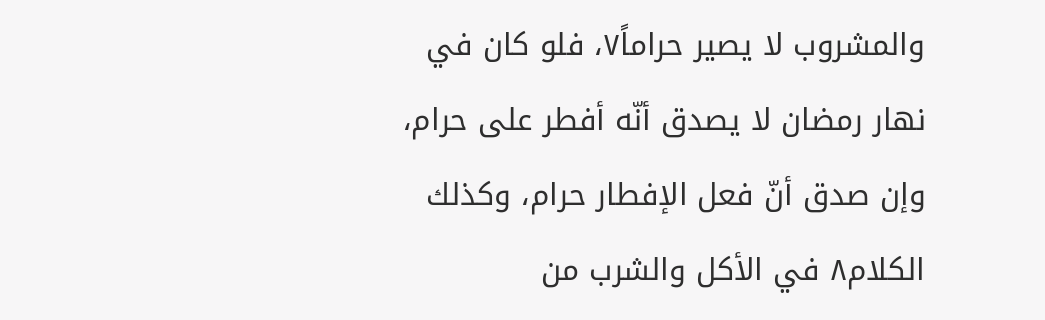والمشروب لا يصير حراماً٧، فلو كان في نهار رمضان لا يصدق أنّه أفطر على حرام، وإن صدق أنّ فعل الإفطار حرام، وكذلك الكلام٨ في الأكل والشرب من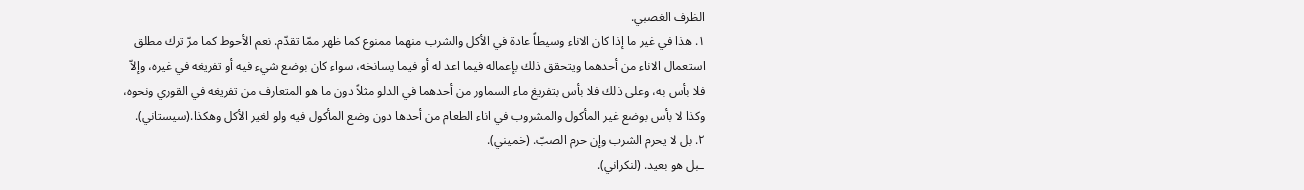الظرف الغصبي.
١. هذا في غير ما إذا كان الاناء وسيطاً عادة في الأكل والشرب منهما ممنوع كما ظهر ممّا تقدّم. نعم الأحوط كما مرّ ترك مطلق استعمال الاناء من أحدهما ويتحقق ذلك بإعماله فيما اعد له أو فيما يسانخه، سواء كان بوضع شيء فيه أو تفريغه في غيره، وإلاّ فلا بأس به، وعلى ذلك فلا بأس بتفريغ ماء السماور من أحدهما في الدلو مثلاً دون ما هو المتعارف من تفريغه في القوري ونحوه، وكذا لا بأس بوضع غير المأكول والمشروب في اناء الطعام من أحدها دون وضع المأكول فيه ولو لغير الأكل وهكذا.(سيستاني).
٢. بل لا يحرم الشرب وإن حرم الصبّ. (خميني).
ـبل هو بعيد. (لنكراني).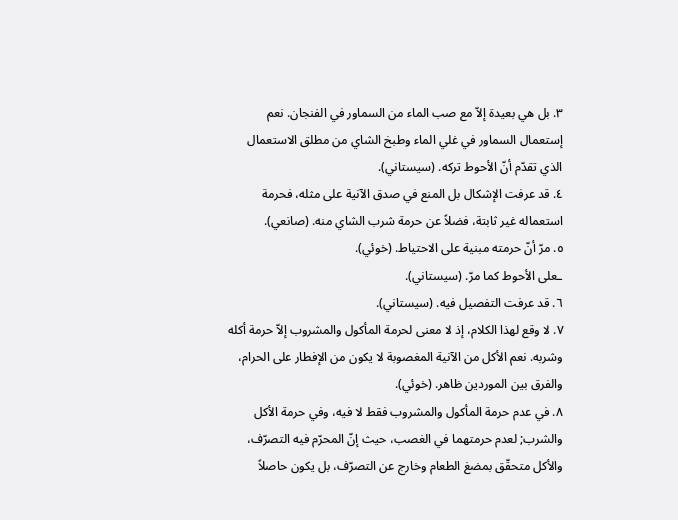٣. بل هي بعيدة إلاّ مع صب الماء من السماور في الفنجان. نعم إستعمال السماور في غلي الماء وطبخ الشاي من مطلق الاستعمال الذي تقدّم أنّ الأحوط تركه. (سيستاني).
٤. قد عرفت الإشكال بل المنع في صدق الآنية على مثله، فحرمة استعماله غير ثابتة، فضلاً عن حرمة شرب الشاي منه. (صانعي).
٥. مرّ أنّ حرمته مبنية على الاحتياط. (خوئي).
ـعلى الأحوط كما مرّ. (سيستاني).
٦. قد عرفت التفصيل فيه. (سيستاني).
٧. لا وقع لهذا الكلام، إذ لا معنى لحرمة المأكول والمشروب إلاّ حرمة أكله وشربه. نعم الأكل من الآنية المغصوبة لا يكون من الإفطار على الحرام، والفرق بين الموردين ظاهر. (خوئي).
٨. في عدم حرمة المأكول والمشروب فقط لا فيه، وفي حرمة الأكل والشرب; لعدم حرمتهما في الغصب، حيث إنّ المحرّم فيه التصرّف، والأكل متحقّق بمضغ الطعام وخارج عن التصرّف، بل يكون حاصلاً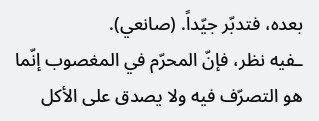بعده، فتدبّر جيّداً. (صانعي).
ـفيه نظر، فإنّ المحرّم في المغصوب إنّما هو التصرّف فيه ولا يصدق على الأكل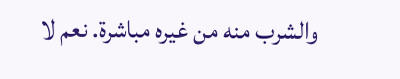والشرب منه من غيره مباشرة. نعم لا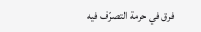فرق في حرمة التصرّف فيه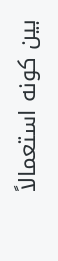بين كونه استعمالاً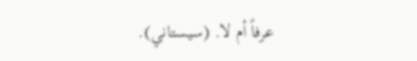عرفاً أم لا. (سيستاني).